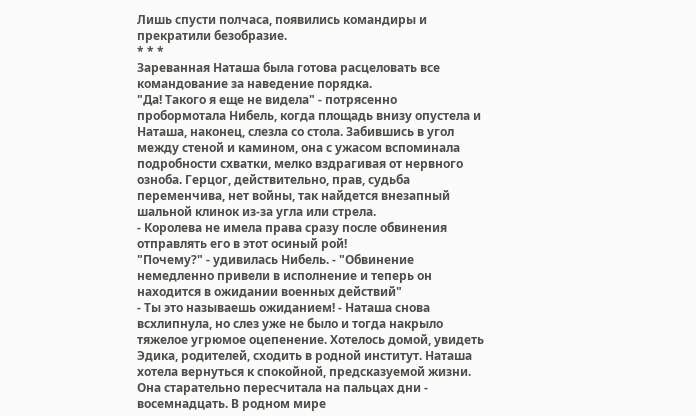Лишь спусти полчаса, появились командиры и прекратили безобразие.
* * *
Зареванная Наташа была готова расцеловать все командование за наведение порядка.
"Да! Такого я еще не видела" - потрясенно пробормотала Нибель, когда площадь внизу опустела и Наташа, наконец, слезла со стола. Забившись в угол между стеной и камином, она с ужасом вспоминала подробности схватки, мелко вздрагивая от нервного озноба. Герцог, действительно, прав, судьба переменчива, нет войны, так найдется внезапный шальной клинок из-за угла или стрела.
- Королева не имела права сразу после обвинения отправлять его в этот осиный рой!
"Почему?" - удивилась Нибель. - "Обвинение немедленно привели в исполнение и теперь он находится в ожидании военных действий"
- Ты это называешь ожиданием! - Наташа снова всхлипнула, но слез уже не было и тогда накрыло тяжелое угрюмое оцепенение. Хотелось домой, увидеть Эдика, родителей, сходить в родной институт. Наташа хотела вернуться к спокойной, предсказуемой жизни. Она старательно пересчитала на пальцах дни - восемнадцать. В родном мире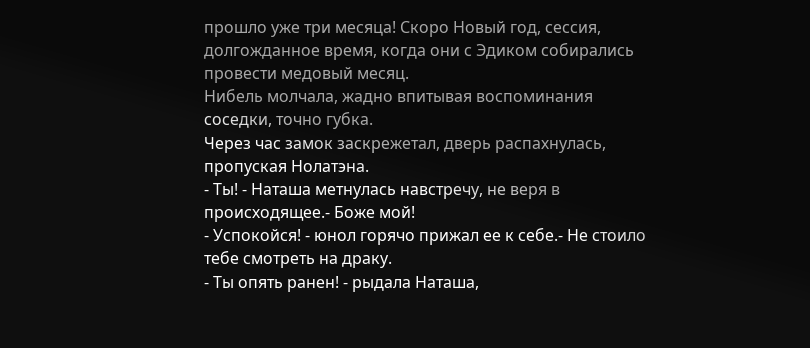прошло уже три месяца! Скоро Новый год, сессия, долгожданное время, когда они с Эдиком собирались провести медовый месяц.
Нибель молчала, жадно впитывая воспоминания соседки, точно губка.
Через час замок заскрежетал, дверь распахнулась, пропуская Нолатэна.
- Ты! - Наташа метнулась навстречу, не веря в происходящее.- Боже мой!
- Успокойся! - юнол горячо прижал ее к себе.- Не стоило тебе смотреть на драку.
- Ты опять ранен! - рыдала Наташа,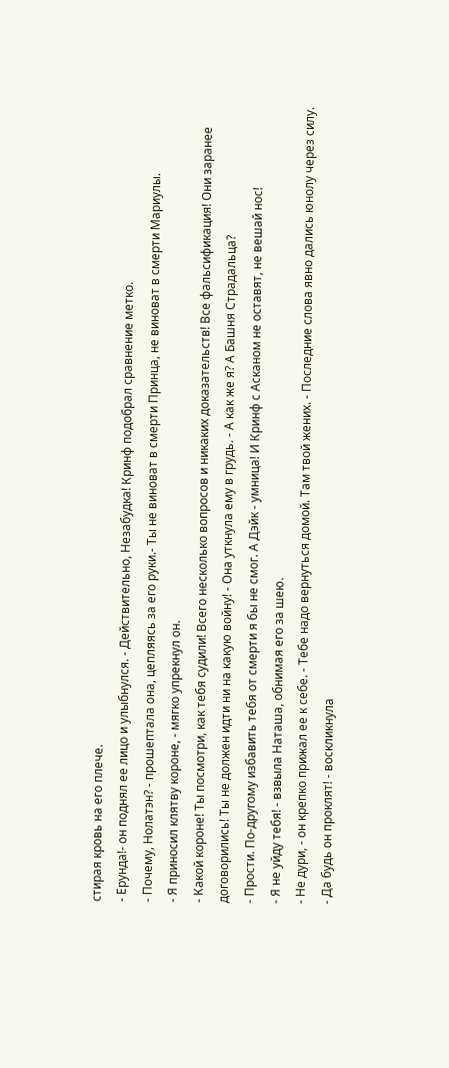стирая кровь на его плече.
- Ерунда!- он поднял ее лицо и улыбнулся. - Действительно, Незабудка! Кринф подобрал сравнение метко.
- Почему, Нолатэн? - прошептала она, цепляясь за его руки.- Ты не виноват в смерти Принца, не виноват в смерти Мариулы.
- Я приносил клятву короне, - мягко упрекнул он.
- Какой короне! Ты посмотри, как тебя судили! Всего несколько вопросов и никаких доказательств! Все фальсификация! Они заранее договорились! Ты не должен идти ни на какую войну! - Она уткнула ему в грудь. - А как же я? А Башня Страдальца?
- Прости. По-другому избавить тебя от смерти я бы не смог. А Дэйк - умница! И Кринф с Асканом не оставят, не вешай нос!
- Я не уйду тебя! - взвыла Наташа, обнимая его за шею.
- Не дури, - он крепко прижал ее к себе. - Тебе надо вернуться домой. Там твой жених. - Последние слова явно дались юнолу через силу.
- Да будь он проклят! - воскликнула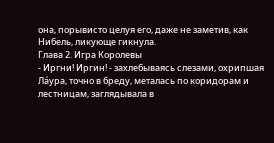она, порывисто целуя его, даже не заметив, как Нибель, ликующе гикнула.
Глава 2. Игра Королевы
- Иргни! Иргин! - захлебываясь слезами, охрипшая Ла́ура, точно в бреду, металась по коридорам и лестницам, заглядывала в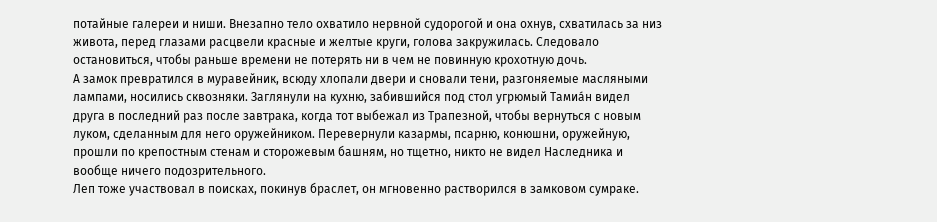потайные галереи и ниши. Внезапно тело охватило нервной судорогой и она охнув, схватилась за низ живота, перед глазами расцвели красные и желтые круги, голова закружилась. Следовало остановиться, чтобы раньше времени не потерять ни в чем не повинную крохотную дочь.
А замок превратился в муравейник, всюду хлопали двери и сновали тени, разгоняемые масляными лампами, носились сквозняки. Заглянули на кухню, забившийся под стол угрюмый Тамиа́н видел друга в последний раз после завтрака, когда тот выбежал из Трапезной, чтобы вернуться с новым луком, сделанным для него оружейником. Перевернули казармы, псарню, конюшни, оружейную, прошли по крепостным стенам и сторожевым башням, но тщетно, никто не видел Наследника и вообще ничего подозрительного.
Леп тоже участвовал в поисках, покинув браслет, он мгновенно растворился в замковом сумраке.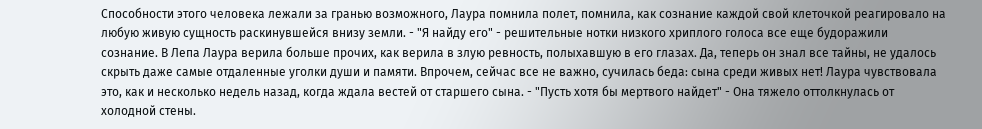Способности этого человека лежали за гранью возможного, Лаура помнила полет, помнила, как сознание каждой свой клеточкой реагировало на любую живую сущность раскинувшейся внизу земли. - "Я найду его" - решительные нотки низкого хриплого голоса все еще будоражили сознание. В Лепа Лаура верила больше прочих, как верила в злую ревность, полыхавшую в его глазах. Да, теперь он знал все тайны, не удалось скрыть даже самые отдаленные уголки души и памяти. Впрочем, сейчас все не важно, сучилась беда: сына среди живых нет! Лаура чувствовала это, как и несколько недель назад, когда ждала вестей от старшего сына. - "Пусть хотя бы мертвого найдет" - Она тяжело оттолкнулась от холодной стены.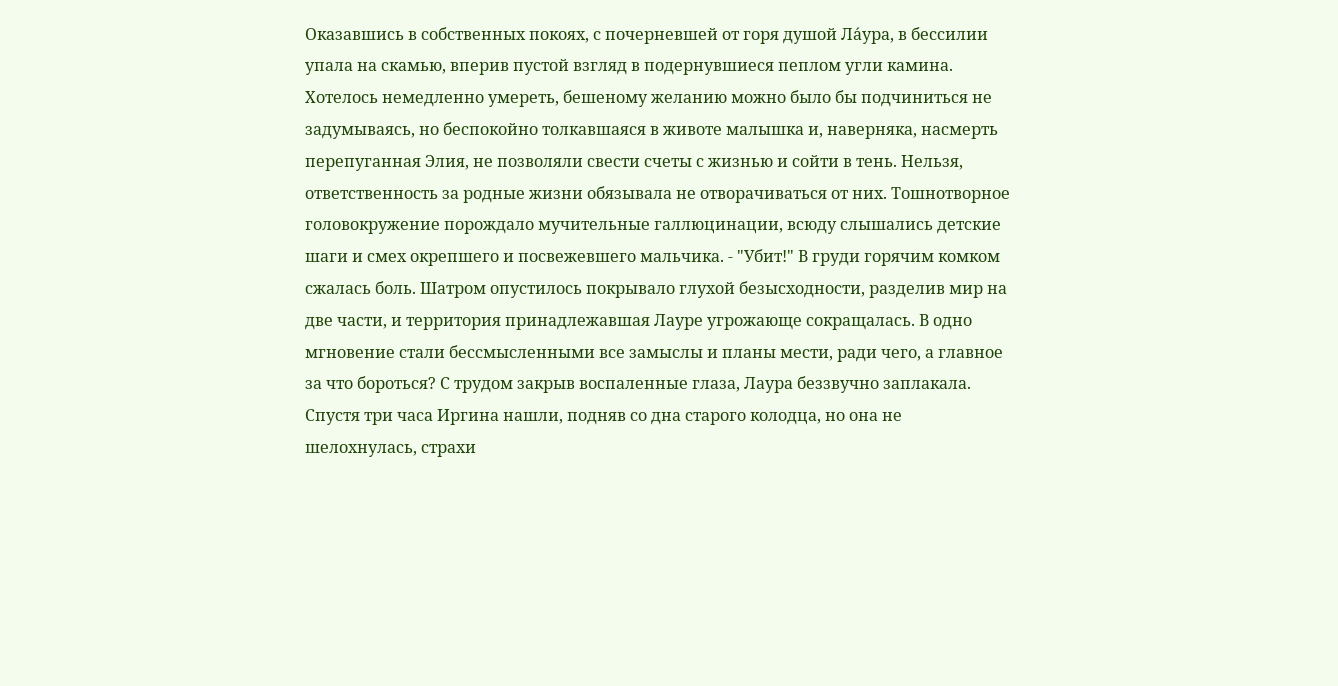Оказавшись в собственных покоях, с почерневшей от горя душой Ла́ура, в бессилии упала на скамью, вперив пустой взгляд в подернувшиеся пеплом угли камина. Хотелось немедленно умереть, бешеному желанию можно было бы подчиниться не задумываясь, но беспокойно толкавшаяся в животе малышка и, наверняка, насмерть перепуганная Элия, не позволяли свести счеты с жизнью и сойти в тень. Нельзя, ответственность за родные жизни обязывала не отворачиваться от них. Тошнотворное головокружение порождало мучительные галлюцинации, всюду слышались детские шаги и смех окрепшего и посвежевшего мальчика. - "Убит!" В груди горячим комком сжалась боль. Шатром опустилось покрывало глухой безысходности, разделив мир на две части, и территория принадлежавшая Лауре угрожающе сокращалась. В одно мгновение стали бессмысленными все замыслы и планы мести, ради чего, а главное за что бороться? С трудом закрыв воспаленные глаза, Лаура беззвучно заплакала.
Спустя три часа Иргина нашли, подняв со дна старого колодца, но она не шелохнулась, страхи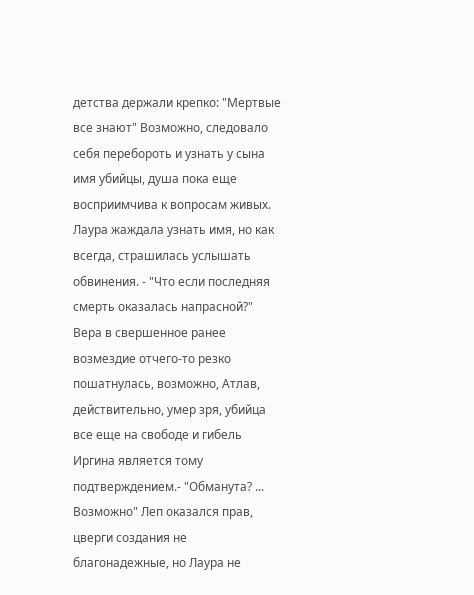детства держали крепко: "Мертвые все знают" Возможно, следовало себя перебороть и узнать у сына имя убийцы, душа пока еще восприимчива к вопросам живых. Лаура жаждала узнать имя, но как всегда, страшилась услышать обвинения. - "Что если последняя смерть оказалась напрасной?" Вера в свершенное ранее возмездие отчего-то резко пошатнулась, возможно, Атлав, действительно, умер зря, убийца все еще на свободе и гибель Иргина является тому подтверждением.- "Обманута? ... Возможно" Леп оказался прав, цверги создания не благонадежные, но Лаура не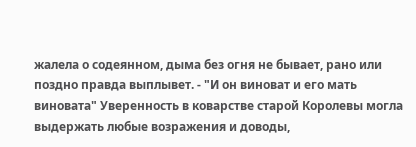жалела о содеянном, дыма без огня не бывает, рано или поздно правда выплывет. - "И он виноват и его мать виновата" Уверенность в коварстве старой Королевы могла выдержать любые возражения и доводы,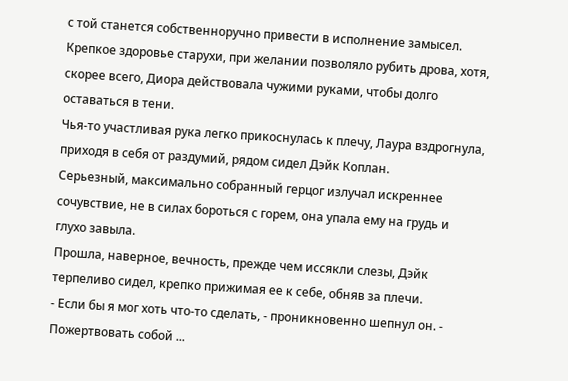с той станется собственноручно привести в исполнение замысел. Крепкое здоровье старухи, при желании позволяло рубить дрова, хотя, скорее всего, Диора действовала чужими руками, чтобы долго оставаться в тени.
Чья-то участливая рука легко прикоснулась к плечу, Лаура вздрогнула, приходя в себя от раздумий, рядом сидел Дэйк Коплан.
Серьезный, максимально собранный герцог излучал искреннее сочувствие, не в силах бороться с горем, она упала ему на грудь и глухо завыла.
Прошла, наверное, вечность, прежде чем иссякли слезы, Дэйк терпеливо сидел, крепко прижимая ее к себе, обняв за плечи.
- Если бы я мог хоть что-то сделать, - проникновенно шепнул он. - Пожертвовать собой ...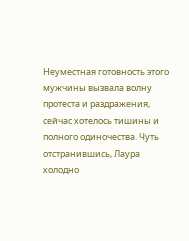Неуместная готовность этого мужчины вызвала волну протеста и раздражения, сейчас хотелось тишины и полного одиночества. Чуть отстранившись, Лаура холодно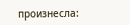произнесла: